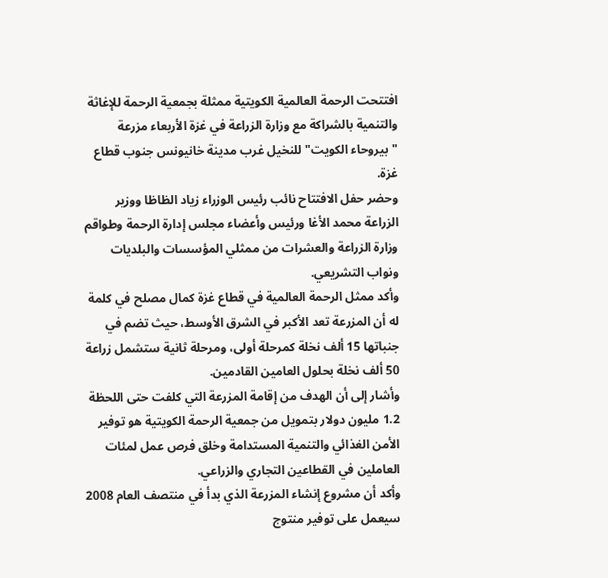افتتحت الرحمة العالمية الكويتية ممثلة بجمعية الرحمة للإغاثة والتنمية بالشراكة مع وزارة الزراعة في غزة الأربعاء مزرعة "بيروحاء الكويت" للنخيل غرب مدينة خانيونس جنوب قطاع غزة.
وحضر حفل الافتتاح نائب رئيس الوزراء زياد الظاظا ووزير الزراعة محمد الأغا ورئيس وأعضاء مجلس إدارة الرحمة وطواقم وزارة الزراعة والعشرات من ممثلي المؤسسات والبلديات ونواب التشريعي.
وأكد ممثل الرحمة العالمية في قطاع غزة كمال مصلح في كلمة له أن المزرعة تعد الأكبر في الشرق الأوسط، حيث تضم في جنباتها 15 ألف نخلة كمرحلة أولى، ومرحلة ثانية ستشمل زراعة 50 ألف نخلة بحلول العامين القادمين.
وأشار إلى أن الهدف من إقامة المزرعة التي كلفت حتى اللحظة 1.2 مليون دولار بتمويل من جمعية الرحمة الكويتية هو توفير الأمن الغذائي والتنمية المستدامة وخلق فرص عمل لمئات العاملين في القطاعين التجاري والزراعي.
وأكد أن مشروع إنشاء المزرعة الذي بدأ في منتصف العام 2008 سيعمل على توفير منتوج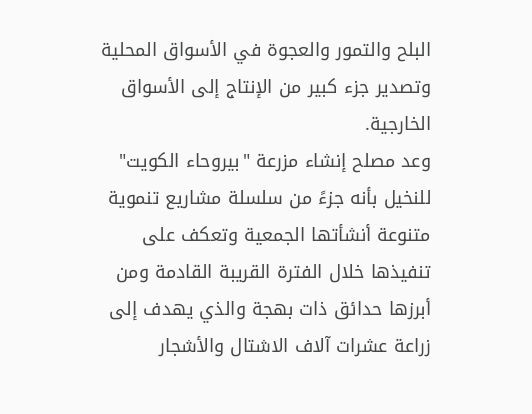البلح والتمور والعجوة في الأسواق المحلية وتصدير جزء كبير من الإنتاج إلى الأسواق الخارجية.
وعد مصلح إنشاء مزرعة "بيروحاء الكويت" للنخيل بأنه جزءً من سلسلة مشاريع تنموية متنوعة أنشأتها الجمعية وتعكف على تنفيذها خلال الفترة القريبة القادمة ومن أبرزها حدائق ذات بهجة والذي يهدف إلى زراعة عشرات آلاف الاشتال والأشجار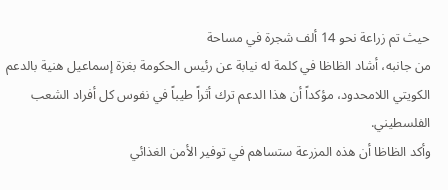حيث تم زراعة نحو 14 ألف شجرة في مساحة
من جانبه، أشاد الظاظا في كلمة له نيابة عن رئيس الحكومة بغزة إسماعيل هنية بالدعم الكويتي اللامحدود، مؤكداً أن هذا الدعم ترك أثراً طيباً في نفوس كل أفراد الشعب الفلسطيني.
وأكد الظاظا أن هذه المزرعة ستساهم في توفير الأمن الغذائي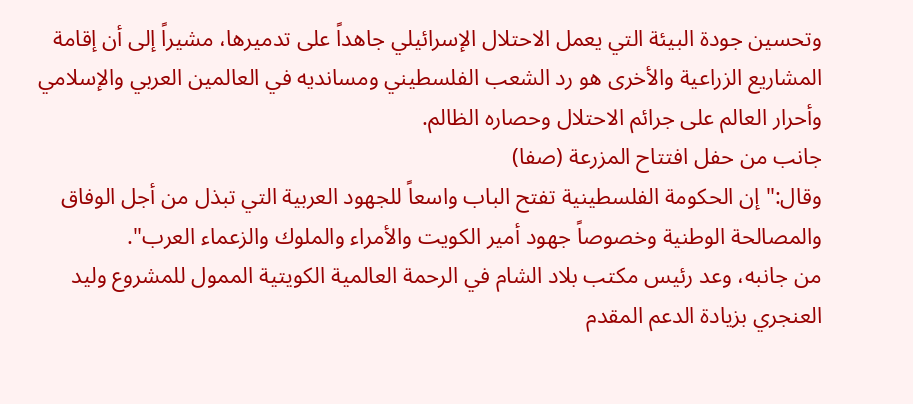وتحسين جودة البيئة التي يعمل الاحتلال الإسرائيلي جاهداً على تدميرها، مشيراً إلى أن إقامة المشاريع الزراعية والأخرى هو رد الشعب الفلسطيني ومسانديه في العالمين العربي والإسلامي وأحرار العالم على جرائم الاحتلال وحصاره الظالم.
جانب من حفل افتتاح المزرعة (صفا)
وقال:"إن الحكومة الفلسطينية تفتح الباب واسعاً للجهود العربية التي تبذل من أجل الوفاق والمصالحة الوطنية وخصوصاً جهود أمير الكويت والأمراء والملوك والزعماء العرب".
من جانبه، وعد رئيس مكتب بلاد الشام في الرحمة العالمية الكويتية الممول للمشروع وليد العنجري بزيادة الدعم المقدم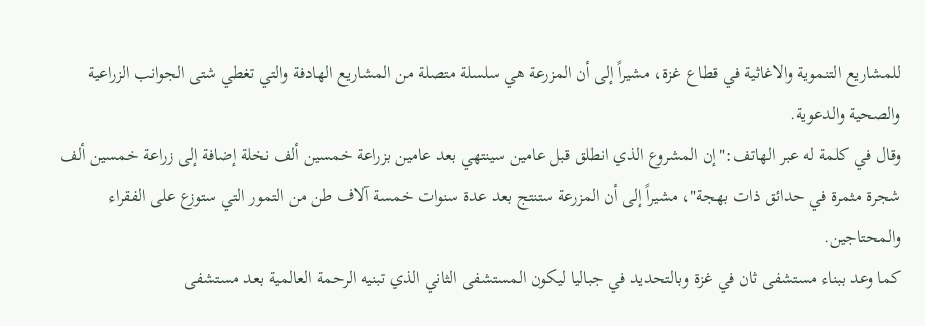للمشاريع التنموية والاغاثية في قطاع غزة، مشيراً إلى أن المزرعة هي سلسلة متصلة من المشاريع الهادفة والتي تغطي شتى الجوانب الزراعية والصحية والدعوية.
وقال في كلمة له عبر الهاتف:"إن المشروع الذي انطلق قبل عامين سينتهي بعد عامين بزراعة خمسين ألف نخلة إضافة إلى زراعة خمسين ألف شجرة مثمرة في حدائق ذات بهجة"، مشيراً إلى أن المزرعة ستنتج بعد عدة سنوات خمسة آلاف طن من التمور التي ستوزع على الفقراء والمحتاجين.
كما وعد ببناء مستشفى ثان في غزة وبالتحديد في جباليا ليكون المستشفى الثاني الذي تبنيه الرحمة العالمية بعد مستشفى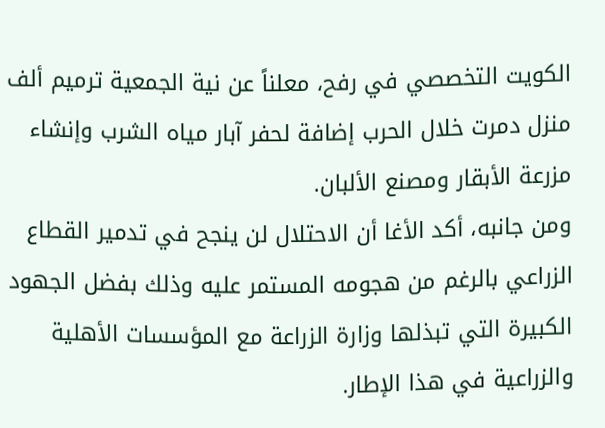الكويت التخصصي في رفح، معلناً عن نية الجمعية ترميم ألف منزل دمرت خلال الحرب إضافة لحفر آبار مياه الشرب وإنشاء مزرعة الأبقار ومصنع الألبان.
ومن جانبه، أكد الأغا أن الاحتلال لن ينجح في تدمير القطاع الزراعي بالرغم من هجومه المستمر عليه وذلك بفضل الجهود الكبيرة التي تبذلها وزارة الزراعة مع المؤسسات الأهلية والزراعية في هذا الإطار.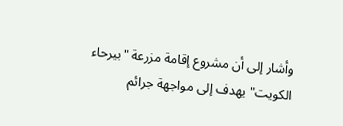وأشار إلى أن مشروع إقامة مزرعة "بيرحاء الكويت" يهدف إلى مواجهة جرائم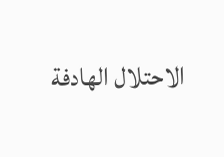الاحتلال الهادفة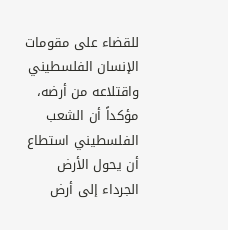للقضاء على مقومات الإنسان الفلسطيني واقتلاعه من أرضه، مؤكداً أن الشعب الفلسطيني استطاع أن يحول الأرض الجرداء إلى أرض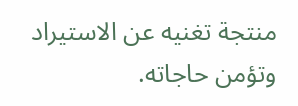منتجة تغنيه عن الاستيراد وتؤمن حاجاته.